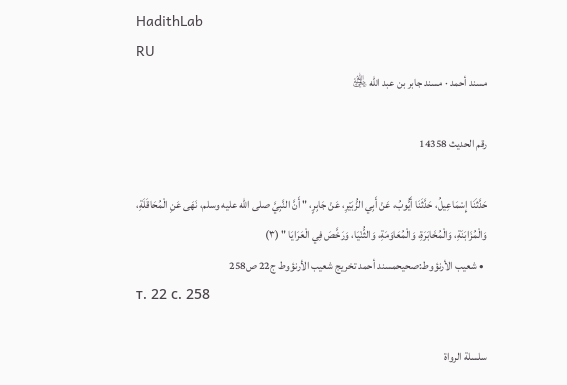HadithLab
RU
مسند أحمد · مسند جابر بن عبد الله ﵁

رقم الحديث 14358

حَدَّثَنَا إِسْمَاعِيلُ، حَدَّثَنَا أَيُّوبُ، عَنْ أَبِي الزُّبَيْرِ، عَنْ جَابِرٍ، " أَنَّ النَّبِيَّ صلى الله عليه وسلم، نَهَى عَنِ الْمُحَاقَلَةِ، وَالْمُزَابَنَةِ، وَالْمُخَابَرَةِ، وَالْمُعَاوَمَةِ، وَالثُّنْيَا، وَرَخَّصَ فِي الْعَرَايَا " (٣)
  • شعيب الأرنؤوط:صحيحمسند أحمد تخريج شعيب الأرنؤوط ج22 ص258
т. 22 с. 258

سلسلة الرواة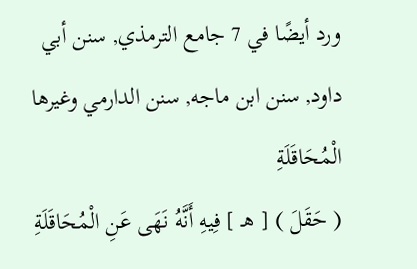ورد أيضًا في 7 جامع الترمذي, سنن أبي داود, سنن ابن ماجه, سنن الدارمي وغيرها
الْمُحَاقَلَةِ
( حَقَلَ ) [ هـ ] فِيهِ أَنَّهُ نَهَى عَنِ الْمُحَاقَلَةِ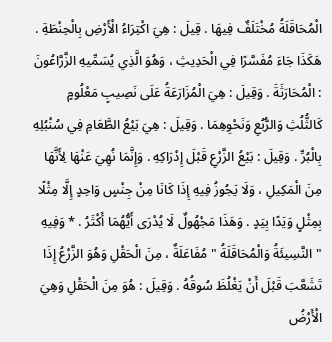الْمُحَاقَلَةُ مُخْتَلَفٌ فِيهَا . قِيلَ : هِيَ اكْتِرَاءُ الْأَرْضِ بِالْحِنْطَةِ . هَكَذَا جَاءَ مُفَسَّرًا فِي الْحَدِيثِ ، وَهُوَ الَّذِي يُسَمِّيهِ الزَّرَّاعُونَ : الْمُحَارَثَةَ . وَقِيلَ : هِيَ الْمُزَارَعَةُ عَلَى نَصِيبٍ مَعْلُومٍ كَالثُّلُثِ وَالرُّبُعِ وَنَحْوِهِمَا . وَقِيلَ : هِيَ بَيْعُ الطَّعَامِ فِي سُنْبُلِهِ بِالْبُرِّ . وَقِيلَ : بَيْعُ الزَّرْعِ قَبْلَ إِدْرَاكِهِ . وَإِنَّمَا نُهِيَ عَنْهَا لِأَنَّهَا مِنَ الْمَكِيلِ ، وَلَا يَجُوزُ فِيهِ إِذَا كَانَا مِنْ جِنْسٍ وَاحِدٍ إِلَّا مِثْلًا بِمِثْلٍ وَيَدًا بِيَدٍ . وَهَذَا مَجْهُولٌ لَا يُدْرَى أَيُّهُمَا أَكْثَرُ . * وَفِيهِ " النَّسِيئَةُ وَالْمُحَاقَلَةُ " مُفَاعَلَةٌ ، مِنَ الْحَقْلِ وَهُوَ الزَّرْعُ إِذَا تَشَعَّبَ قَبْلَ أَنْ يَغْلُظَ سُوقُهُ . وَقِيلَ : هُوَ مِنَ الْحَقْلِ وَهِيَ الْأَرْضُ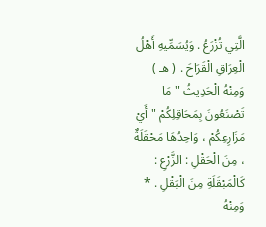الَّتِي تُزْرَعُ . وَيُسَمِّيهِ أَهْلُ الْعِرَاقِ الْقَرَاحَ . ( هـ ) وَمِنْهُ الْحَدِيثُ " مَا تَصْنَعُونَ بِمَحَاقِلِكُمْ " أَيْ مَزَارِعِكُمْ ، وَاحِدُهَا مَحْقَلَةٌ ، مِنَ الْحَقْلِ : الزَّرْعِ : كَالْمَبْقَلَةِ مِنَ الْبَقْلِ . * وَمِنْهُ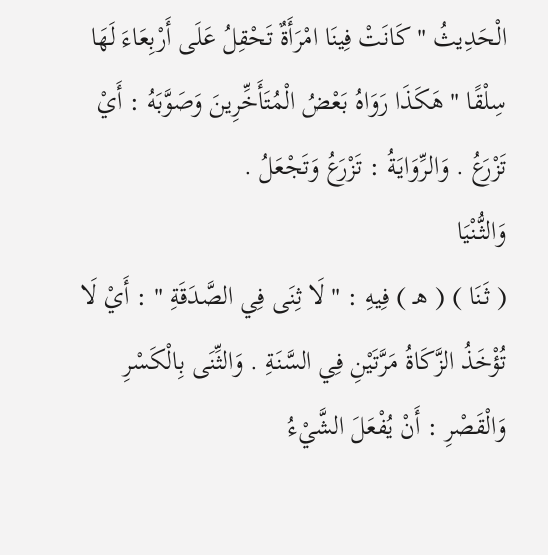الْحَدِيثُ " كَانَتْ فِينَا امْرَأَةٌ تَحْقِلُ عَلَى أَرْبِعَاءَ لَهَا سِلْقًا " هَكَذَا رَوَاهُ بَعْضُ الْمُتَأَخِّرِينَ وَصَوَّبَهُ : أَيْ تَزْرَعُ . وَالرِّوَايَةُ : تَزْرَعُ وَتَجْعَلُ .
وَالثُّنْيَا
( ثَنَا ) ( هـ ) فِيهِ : " لَا ثِنَى فِي الصَّدَقَةِ " : أَيْ لَا تُؤْخَذُ الزَّكَاةُ مَرَّتَيْنِ فِي السَّنَةِ . وَالثِّنَى بِالْكَسْرِ وَالْقَصْرِ : أَنْ يُفْعَلَ الشَّيْءُ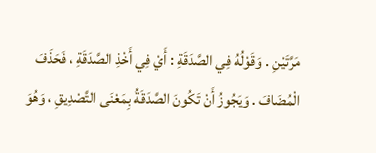مَرَّتَيْنِ . وَقَوْلُهُ فِي الصَّدَقَةِ : أَيْ فِي أَخْذِ الصَّدَقَةِ ، فَحَذَفَ الْمُضَافَ . وَيَجُوزُ أَنْ تَكُونَ الصَّدَقَةُ بِمَعْنَى التَّصْدِيقِ ، وَهُوَ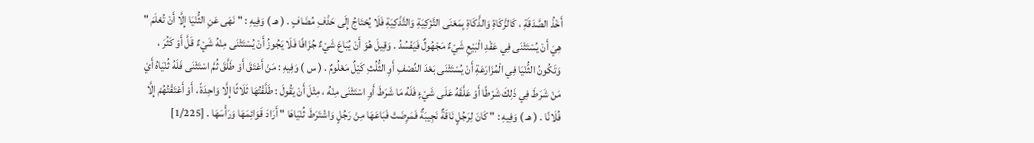أَخْذُ الصَّدَقَةِ ، كَالزَّكَاةِ وَالذَّكَاةِ بِمَعْنَى التَّزْكِيَةِ وَالتَّذْكِيَةِ فَلَا يُحْتَاجُ إِلَى حَذْفِ مُضَافٍ . ( هـ ) وَفِيهِ : " نَهَى عَنِ الثُّنْيَا إِلَّا أَنْ تُعْلَمَ " هِيَ أَنْ يُسْتَثْنَى فِي عَقْدِ الْبَيْعِ شَيْءٌ مَجْهُولٌ فَيَفْسُدُ . وَقِيلَ هُوَ أَنْ يُبَاعَ شَيْءٌ جُزَافًا فَلَا يَجُوزُ أَنْ يُسْتَثْنَى مِنْهُ شَيْءٌ قَلَّ أَوْ كَثُرَ ، وَتَكُونُ الثُّنْيَا فِي الْمُزَارَعَةِ أَنْ يُسْتَثْنَى بَعْدَ النِّصْفِ أَوِ الثُّلُثِ كَيْلٌ مَعْلُومٌ . ( س ) وَفِيهِ : مَنْ أَعْتَقَ أَوْ طَلَّقَ ثُمَّ اسْتَثْنَى فَلَهُ ثُنْيَاهُ أَيْ مَنْ شَرَطَ فِي ذَلِكَ شَرْطًا أَوْ عَلَّقَهُ عَلَى شَيْءٍ فَلَهُ مَا شَرَطَ أَوِ اسْتَثْنَى مِنْهُ ، مِثْلَ أَنْ يَقُولَ : طَلَّقْتُهَا ثَلَاثًا إِلَّا وَاحِدَةً ، أَوْ أَعْتَقْتُهُمْ إِلَّا فُلَانًا . ( هـ ) وَفِيهِ : " كَانَ لِرَجُلٍ نَاقَةٌ نَجِيبَةٌ فَمَرِضَتْ فَبَاعَهَا مِنْ رَجُلٍ وَاشْتَرَطَ ثُنْيَاهَا " أَرَادَ قَوَائِمَهَا وَرَأْسَهَا . [1/225]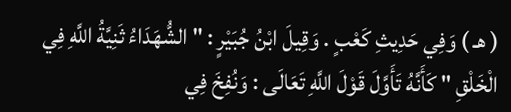( هـ ) وَفِي حَدِيثِ كَعْبٍ . وَقِيلَ ابْنُ جُبَيْرٍ : " الشُّهَدَاءُ ثَنِيَّةُ اللَّهِ فِي الْخَلْقِ " كَأَنَّهُ تَأَوَّلَ قَوْلَ اللَّهِ تَعَالَى : وَنُفِخَ فِي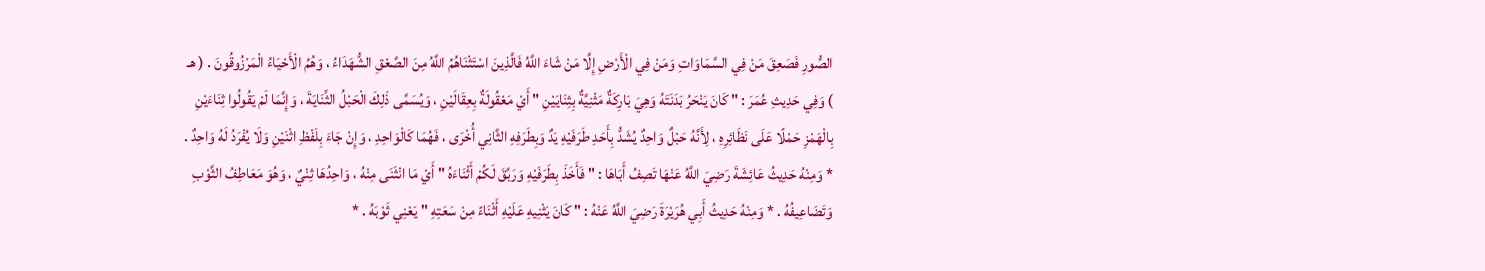الصُّورِ فَصَعِقَ مَنْ فِي السَّمَاوَاتِ وَمَنْ فِي الْأَرْضِ إِلَّا مَنْ شَاءَ اللَّهُ فَالَّذِينَ اسْتَثْنَاهُمُ اللَّهُ مِنَ الصَّعْقِ الشُّهَدَاءُ ، وَهُمُ الْأَحْيَاءُ الْمَرْزُوقُونَ . ( هـ ) وَفِي حَدِيثِ عُمَرَ : " كَانَ يَنْحَرُ بَدَنَتَهُ وَهِيَ بَارِكَةٌ مَثْنِيَّةٌ بِثِنَايَيْنِ " أَيْ مَعْقُولَةٌ بِعِقَالَيْنِ ، وَيُسَمَّى ذَلِكَ الْحَبْلُ الثِّنَايَةَ ، وَإِنَّمَا لَمْ يَقُولُوا ثِنَاءَيْنِ بِالْهَمْزِ حَمْلًا عَلَى نَظَائِرِهِ ، لِأَنَّهُ حَبْلٌ وَاحِدٌ يُشَدُّ بِأَحَدِ طَرَفَيْهِ يَدٌ وَبِطَرَفِهِ الثَّانِي أُخْرَى ، فَهُمَا كَالْوَاحِدِ ، وَإِنْ جَاءَ بِلَفْظِ اثْنَيْنِ وَلَا يُفْرَدُ لَهُ وَاحِدٌ . * وَمِنْهُ حَدِيثُ عَائِشَةَ رَضِيَ اللَّهُ عَنْهَا تَصِفُ أَبَاهَا : " فَأَخَذَ بِطَرَفَيْهِ وَرَبَّقَ لَكُمْ أَثْنَاءَهُ " أَيْ مَا انْثَنَى مِنْهُ ، وَاحِدُهَا ثِنْيٌ ، وَهُوَ مَعَاطِفُ الثَّوْبِ وَتَضَاعِيفُهُ . * وَمِنْهُ حَدِيثُ أَبِي هُرَيْرَةَ رَضِيَ اللَّهُ عَنْهُ : " كَانَ يَثْنِيهِ عَلَيْهِ أَثْنَاءً مِنْ سَعَتِهِ " يَعْنِي ثَوْبَهُ . *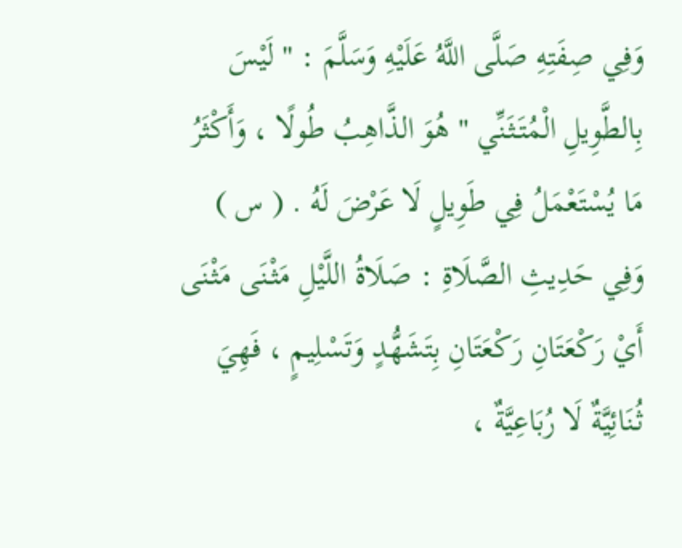وَفِي صِفَتِهِ صَلَّى اللَّهُ عَلَيْهِ وَسَلَّمَ : " لَيْسَ بِالطَّوِيلِ الْمُتَثَنِّي " هُوَ الذَّاهِبُ طُولًا ، وَأَكْثَرُ مَا يُسْتَعْمَلُ فِي طَوِيلٍ لَا عَرْضَ لَهُ . ( س ) وَفِي حَدِيثِ الصَّلَاةِ : صَلَاةُ اللَّيْلِ مَثْنَى مَثْنَى أَيْ رَكْعَتَانِ رَكْعَتَانِ بِتَشَهُّدٍ وَتَسْلِيمٍ ، فَهِيَ ثُنَائِيَّةٌ لَا رُبَاعِيَّةٌ ،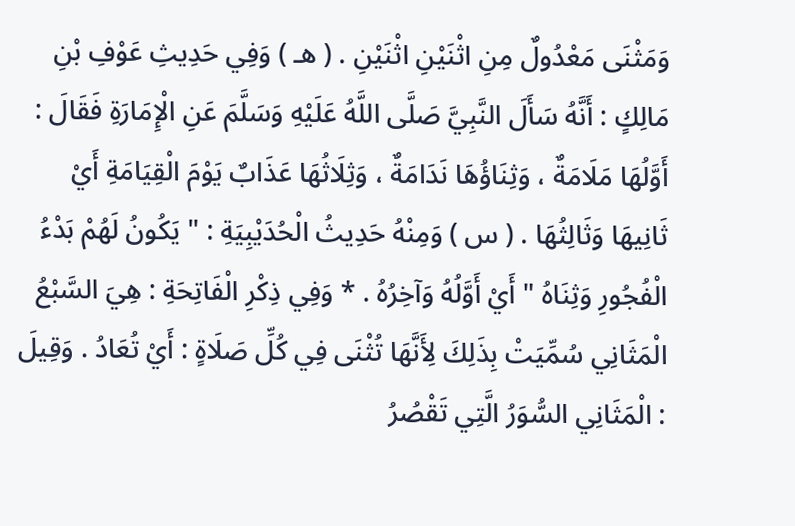وَمَثْنَى مَعْدُولٌ مِنِ اثْنَيْنِ اثْنَيْنِ . ( هـ ) وَفِي حَدِيثِ عَوْفِ بْنِ مَالِكٍ : أَنَّهُ سَأَلَ النَّبِيَّ صَلَّى اللَّهُ عَلَيْهِ وَسَلَّمَ عَنِ الْإِمَارَةِ فَقَالَ : أَوَّلُهَا مَلَامَةٌ ، وَثِنَاؤُهَا نَدَامَةٌ ، وَثِلَاثُهَا عَذَابٌ يَوْمَ الْقِيَامَةِ أَيْ ثَانِيهَا وَثَالِثُهَا . ( س ) وَمِنْهُ حَدِيثُ الْحُدَيْبِيَةِ : " يَكُونُ لَهُمْ بَدْءُ الْفُجُورِ وَثِنَاهُ " أَيْ أَوَّلُهُ وَآخِرُهُ . * وَفِي ذِكْرِ الْفَاتِحَةِ : هِيَ السَّبْعُ الْمَثَانِي سُمِّيَتْ بِذَلِكَ لِأَنَّهَا تُثْنَى فِي كُلِّ صَلَاةٍ : أَيْ تُعَادُ . وَقِيلَ : الْمَثَانِي السُّوَرُ الَّتِي تَقْصُرُ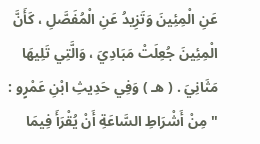عَنِ الْمِئِينَ وَتَزِيدُ عَنِ الْمُفَصَّلِ ، كَأَنَّ الْمِئِينَ جُعِلَتْ مَبَادِيَ ، وَالَّتِي تَلِيهَا مَثَانِيَ . ( هـ ) وَفِي حَدِيثِ ابْنِ عَمْرٍو : " مِنْ أَشْرَاطِ السَّاعَةِ أَنْ يُقْرَأَ فِيمَا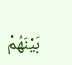بَيْنَهُمْ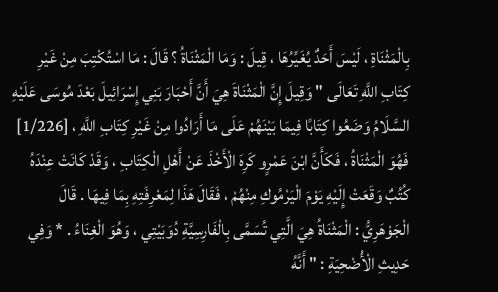بِالْمَثْنَاةِ ، لَيْسَ أَحَدٌ يُغَيِّرُهَا ، قِيلَ : وَمَا الْمَثْنَاةُ ؟ قَالَ : مَا اسْتُكْتِبَ مِنْ غَيْرِ كِتَابِ اللَّهِ تَعَالَى " وَقِيلَ إِنَّ الْمَثْنَاةَ هِيَ أَنَّ أَحْبَارَ بَنِي إِسْرَائِيلَ بَعْدَ مُوسَى عَلَيْهِ السَّلَامُ وَضَعُوا كِتَابًا فِيمَا بَيْنَهُمْ عَلَى مَا أَرَادُوا مِنْ غَيْرِ كِتَابِ اللَّهِ ، [1/226] فَهُوَ الْمَثْنَاةُ ، فَكَأَنَّ ابْنَ عَمْرٍو كَرِهَ الْأَخْذَ عَنْ أَهْلِ الْكِتَابِ ، وَقَدْ كَانَتْ عِنْدَهُ كُتُبٌ وَقَعَتْ إِلَيْهِ يَوْمَ الْيَرْمُوكِ مِنْهُمْ ، فَقَالَ هَذَا لِمَعْرِفَتِهِ بِمَا فِيهَا . قَالَ الْجَوْهَرِيُّ : الْمَثْنَاةُ هِيَ الَّتِي تُسَمَّى بِالْفَارِسِيَّةِ دُوَبَيْتِي ، وَهُوَ الْغِنَاءُ . * وَفِي حَدِيثِ الْأُضْحِيَةِ : " أَنَّهُ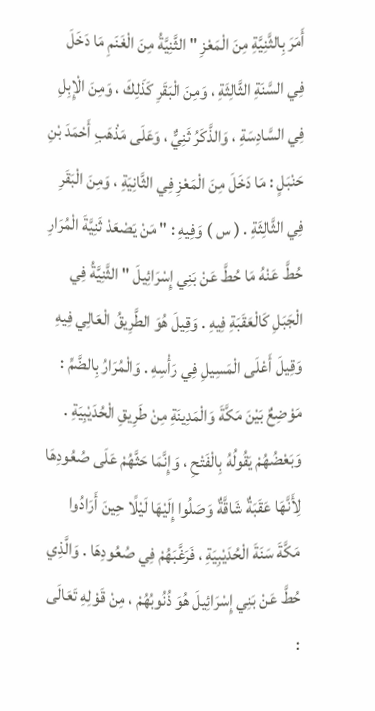أَمَرَ بِالثَّنِيَّةِ مِنَ الْمَعْزِ " الثَّنِيَّةُ مِنَ الْغَنَمِ مَا دَخَلَ فِي السَّنَةِ الثَّالِثَةِ ، وَمِنَ الْبَقَرِ كَذَلِكَ ، وَمِنَ الْإِبِلِ فِي السَّادِسَةِ ، وَالذَّكَرُ ثَنِيٌّ ، وَعَلَى مَذْهَبِ أَحْمَدَ بْنِ حَنْبَلٍ : مَا دَخَلَ مِنَ الْمَعْزِ فِي الثَّانِيَةِ ، وَمِنَ الْبَقَرِ فِي الثَّالِثَةِ . ( س ) وَفِيهِ : " مَنْ يَصْعَدْ ثَنِيَّةَ الْمُرَارِ حُطَّ عَنْهُ مَا حُطَّ عَنْ بَنِي إِسْرَائِيلَ " الثَّنِيَّةُ فِي الْجَبَلِ كَالْعَقَبَةِ فِيهِ . وَقِيلَ هُوَ الطَّرِيقُ الْعَالِي فِيهِ وَقِيلَ أَعْلَى الْمَسِيلِ فِي رَأْسِهِ . وَالْمُرَارُ بِالضَّمِّ : مَوْضِعٌ بَيْنَ مَكَّةَ وَالْمَدِينَةِ مِنْ طَرِيقِ الْحُدَيْبِيَةِ . وَبَعْضُهُمْ يَقُولُهُ بِالْفَتْحِ ، وَإِنَّمَا حَثَّهُمْ عَلَى صُعُودِهَا لِأَنَّهَا عَقَبَةٌ شَاقَّةٌ وَصَلُوا إِلَيْهَا لَيْلًا حِينَ أَرَادُوا مَكَّةَ سَنَةَ الْحُدَيْبِيَةِ ، فَرَغَّبَهُمْ فِي صُعُودِهَا . وَالَّذِي حُطَّ عَنْ بَنِي إِسْرَائِيلَ هُوَ ذُنُوبُهُمْ ، مِنْ قَوْلِهِ تَعَالَى :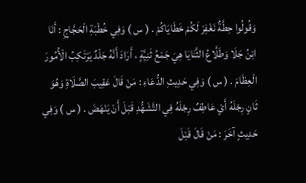وَقُولُوا حِطَّةٌ نَغْفِرْ لَكُمْ خَطَايَاكُمْ . ( س ) وَفِي خُطْبَةِ الْحَجَّاجِ : أَنَا ابْنُ جَلَا وَطَلَّاعُ الثَّنَايَا هِيَ جَمْعُ ثَنِيَّةٍ ، أَرَادَ أَنَّهُ جَلْدٌ يَرْتَكِبُ الْأُمُورَ الْعِظَامَ . ( س ) وَفِي حَدِيثِ الدُّعَاءِ : مَنْ قَالَ عَقِيبَ الصَّلَاةِ وَهُوَ ثَانٍ رِجْلَهُ أَيْ عَاطِفٌ رِجْلَهُ فِي التَّشَهُّدِ قَبْلَ أَنْ يَنْهَضَ . ( س ) وَفِي حَدِيثٍ آخَرَ : مَنْ قَالَ قَبْلَ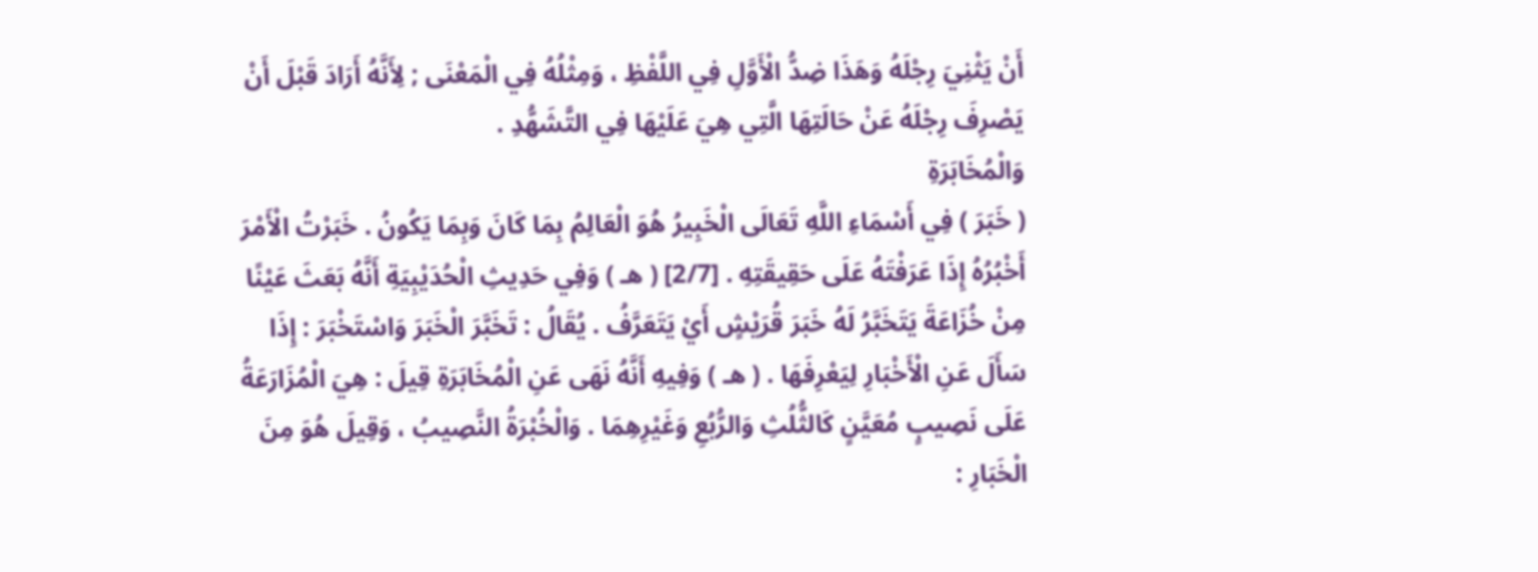أَنْ يَثْنِيَ رِجْلَهُ وَهَذَا ضِدُّ الْأَوَّلِ فِي اللَّفْظِ ، وَمِثْلُهُ فِي الْمَعْنَى ; لِأَنَّهُ أَرَادَ قَبْلَ أَنْ يَصْرِفَ رِجْلَهُ عَنْ حَالَتِهَا الَّتِي هِيَ عَلَيْهَا فِي التَّشَهُّدِ .
وَالْمُخَابَرَةِ
( خَبَرَ ) فِي أَسْمَاءِ اللَّهِ تَعَالَى الْخَبِيرُ هُوَ الْعَالِمُ بِمَا كَانَ وَبِمَا يَكُونُ . خَبَرْتُ الْأَمْرَ أَخْبُرُهُ إِذَا عَرَفْتَهُ عَلَى حَقِيقَتِهِ . [2/7] ( هـ ) وَفِي حَدِيثِ الْحُدَيْبِيَةِ أَنَّهُ بَعَثَ عَيْنًا مِنْ خُزَاعَةَ يَتَخَبَّرُ لَهُ خَبَرَ قُرَيْشٍ أَيْ يَتَعَرَّفُ . يُقَالُ : تَخَبَّرَ الْخَبَرَ وَاسْتَخْبَرَ : إِذَا سَأَلَ عَنِ الْأَخْبَارِ لِيَعْرِفَهَا . ( هـ ) وَفِيهِ أَنَّهُ نَهَى عَنِ الْمُخَابَرَةِ قِيلَ : هِيَ الْمُزَارَعَةُ عَلَى نَصِيبٍ مُعَيَّنٍ كَالثُّلُثِ وَالرُّبُعِ وَغَيْرِهِمَا . وَالْخُبْرَةُ النَّصِيبُ ، وَقِيلَ هُوَ مِنَ الْخَبَارِ :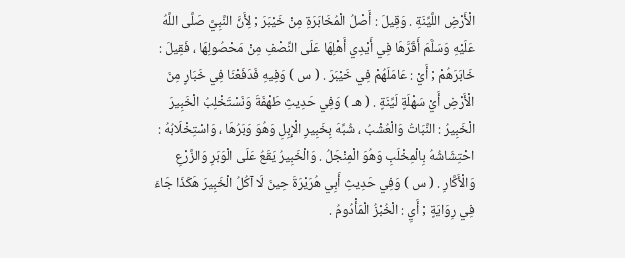الْأَرْضِ اللَّيِّنَةِ . وَقِيلَ : أَصْلُ الْمُخَابَرَةِ مِنْ خَيْبَرَ ; لِأَنَّ النَّبِيَّ صَلَّى اللَّهُ عَلَيْهِ وَسَلَّمَ أَقَرَّهَا فِي أَيْدِي أَهْلِهَا عَلَى النِّصْفِ مِنْ مَحْصُولِهَا ، فَقِيلَ : خَابَرَهُمْ ; أَيْ : عَامَلَهُمْ فِي خَيْبَرَ . ( س ) وَفِيهِ فَدَفَعْنَا فِي خَبَارٍ مِنَ الْأَرْضِ أَيْ سَهْلَةٍ لَيِّنَةٍ . ( هـ ) وَفِي حَدِيثِ طَهْفَةَ وَنَسْتَخْلِبُ الْخَبِيرَ الْخَبِيرُ : النَّبَاتُ وَالْعُشْبُ ، شُبِّهَ بِخَبِيرِ الْإِبِلِ وَهُوَ وَبَرُهَا ، وَاسْتِخْلَابُهُ : احْتِشَاشُهُ بِالْمِخْلَبِ وَهُوَ الْمِنْجَلُ . وَالْخَبِيرُ يَقَعُ عَلَى الْوَبَرِ وَالزَّرْعِ وَالْأَكَّارِ . ( س ) وَفِي حَدِيثِ أَبِي هُرَيْرَةَ حِينَ لَا آكُلُ الْخَبِيرَ هَكَذَا جَاءَ فِي رِوَايَةٍ ; أَيِ : الْخُبْزُ الْمَأْدُومُ .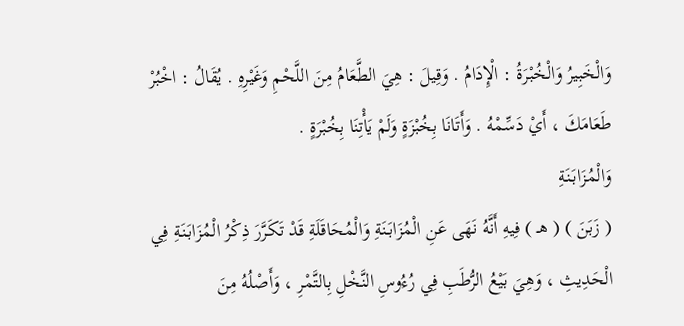وَالْخَبِيرُ وَالْخُبْرَةُ : الْإِدَامُ . وَقِيلَ : هِيَ الطَّعَامُ مِنَ اللَّحْمِ وَغَيْرِهِ . يُقَالُ : اخْبُرْ طَعَامَكَ ، أَيْ دَسِّمْهُ . وَأَتَانَا بِخُبْزَةٍ وَلَمْ يَأْتِنَا بِخُبْرَةٍ .
وَالْمُزَابَنَةِ
( زَبَنَ ) ( هـ ) فِيهِ أَنَّهُ نَهَى عَنِ الْمُزَابَنَةِ وَالْمُحَاقَلَةِ قَدْ تَكَرَّرَ ذِكْرُ الْمُزَابَنَةِ فِي الْحَدِيثِ ، وَهِيَ بَيْعُ الرُّطَبِ فِي رُءُوسِ النَّخْلِ بِالتَّمْرِ ، وَأَصْلُهُ مِنَ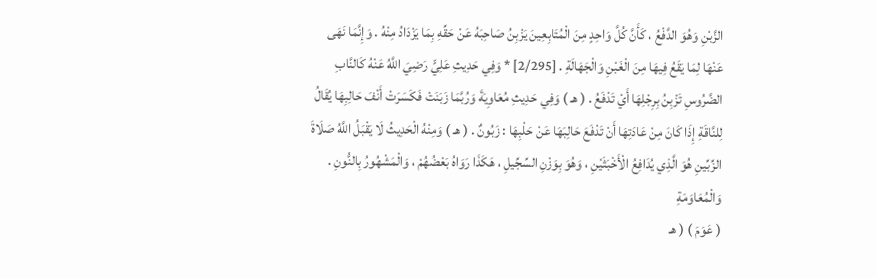الزَّبْنِ وَهُوَ الدَّفْعُ ، كَأَنَّ كُلَّ وَاحِدٍ مِنَ الْمُتَابِعِينَ يَزْبِنُ صَاحِبَهُ عَنْ حَقِّهِ بِمَا يَزْدَادُ مِنْهُ . وَإِنَّمَا نَهَى عَنْهَا لِمَا يَقَعُ فِيهَا مِنَ الْغَبْنِ وَالْجَهَالَةِ . [2/295] * وَفِي حَدِيثِ عَلِيٍّ رَضِيَ اللَّهُ عَنْهُ كَالنَّابِ الضَّرُوسِ تَزْبِنُ بِرِجْلِهَا أَيْ تَدْفَعُ . ( هـ ) وَفِي حَدِيثِ مُعَاوِيَةَ وَرُبَّمَا زَبَنَتْ فَكَسَرَتْ أَنْفَ حَالِبِهَا يُقَالُ لِلنَّاقَةِ إِذَا كَانَ مِنْ عَادَتِهَا أَنْ تَدْفَعَ حَالِبَهَا عَنْ حَلْبِهَا : زَبُونٌ . ( هـ ) وَمِنْهُ الْحَدِيثُ لَا يَقْبَلُ اللَّهُ صَلَاةَ الزِّبِّينِ هُوَ الَّذِي يُدَافِعُ الْأَخْبَثَيْنِ ، وَهُوَ بِوَزْنِ السِّجِّيلِ ، هَكَذَا رَوَاهُ بَعْضُهُمْ ، وَالْمَشْهُورُ بِالنُّونِ .
وَالْمُعَاوَمَةِ
( عَوَمَ ) ( هـ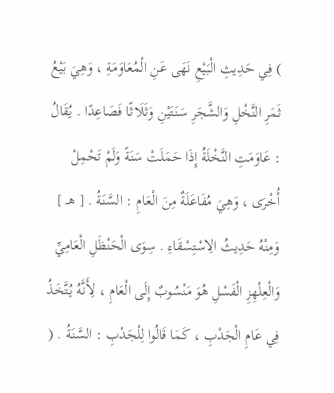) فِي حَدِيثِ الْبَيْعِ نَهَى عَنِ الْمُعَاوَمَةِ ، وَهِيَ بَيْعُ ثَمَرِ النَّخْلِ وَالشَّجَرِ سَنَتَيْنِ وَثَلَاثًا فَصَاعِدًا . يُقَالُ : عَاوَمَتِ النَّخْلَةُ إِذَا حَمَلَتْ سَنَةً وَلَمْ تَحْمِلْ أُخْرَى ، وَهِيَ مُفَاعَلَةٌ مِنَ الْعَامِ : السَّنَةُ . [ هـ ] وَمِنْهُ حَدِيثُ الِاسْتِسْقَاءِ . سِوَى الْحَنْظَلِ الْعَامِيِّ وَالْعِلْهِزِ الْفَسْلِ هُوَ مَنْسُوبٌ إِلَى الْعَامِ ، لِأَنَّهُ يُتَّخَذُ فِي عَامِ الْجَدْبِ ، كَمَا قَالُوا لِلْجَدْبِ : السَّنَةُ . (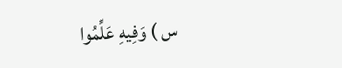س ) وَفِيهِ عَلِّمُوا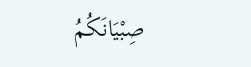صِبْيَانَكُمُ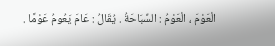الْعَوْمَ ، الْعَوْمُ : السِّبَاحَةُ . يُقَالُ : عَامَ يَعُومُ عَوْمًا .